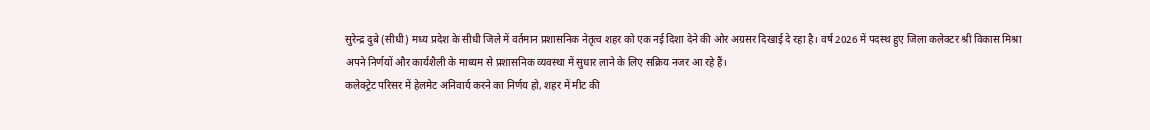सुरेन्द्र दुबे (सीधी) मध्य प्रदेश के सीधी जिले में वर्तमान प्रशासनिक नेतृत्व शहर को एक नई दिशा देने की ओर अग्रसर दिखाई दे रहा है। वर्ष 2026 में पदस्थ हुए जिला कलेक्टर श्री विकास मिश्रा अपने निर्णयों और कार्यशैली के माध्यम से प्रशासनिक व्यवस्था में सुधार लाने के लिए सक्रिय नजर आ रहे हैं।
कलेक्ट्रेट परिसर में हेलमेट अनिवार्य करने का निर्णय हो, शहर में मीट की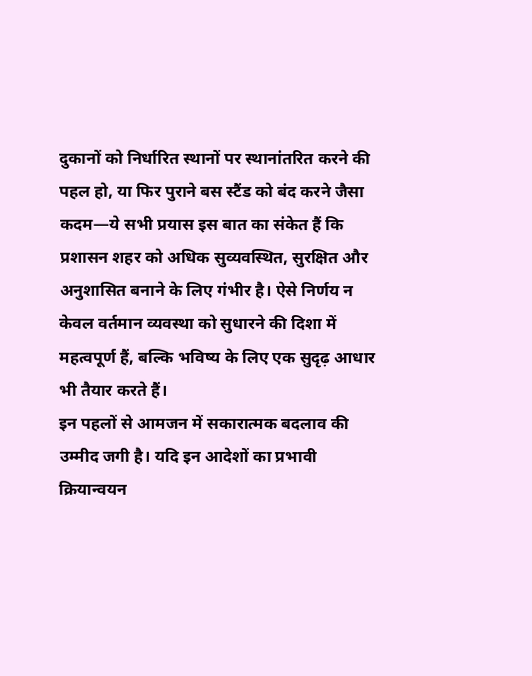दुकानों को निर्धारित स्थानों पर स्थानांतरित करने की पहल हो, या फिर पुराने बस स्टैंड को बंद करने जैसा कदम—ये सभी प्रयास इस बात का संकेत हैं कि प्रशासन शहर को अधिक सुव्यवस्थित, सुरक्षित और अनुशासित बनाने के लिए गंभीर है। ऐसे निर्णय न केवल वर्तमान व्यवस्था को सुधारने की दिशा में महत्वपूर्ण हैं, बल्कि भविष्य के लिए एक सुदृढ़ आधार भी तैयार करते हैं।
इन पहलों से आमजन में सकारात्मक बदलाव की उम्मीद जगी है। यदि इन आदेशों का प्रभावी क्रियान्वयन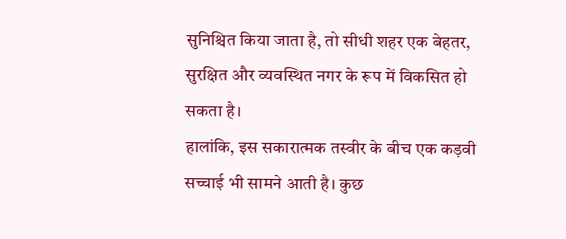सुनिश्चित किया जाता है, तो सीधी शहर एक बेहतर, सुरक्षित और व्यवस्थित नगर के रूप में विकसित हो सकता है।
हालांकि, इस सकारात्मक तस्वीर के बीच एक कड़वी सच्चाई भी सामने आती है। कुछ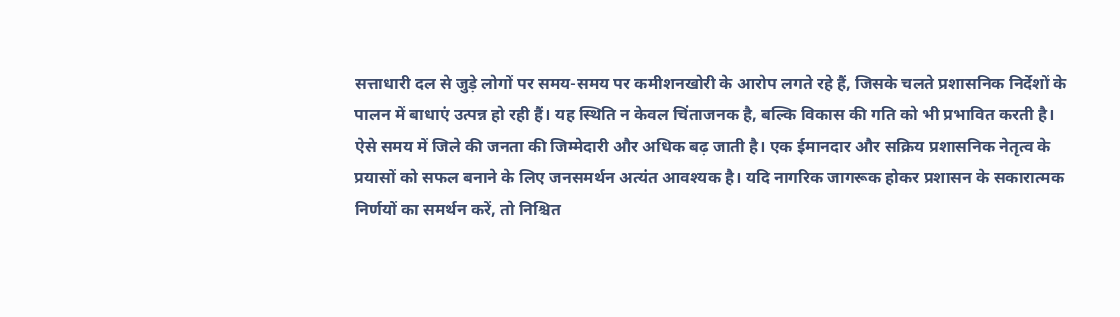सत्ताधारी दल से जुड़े लोगों पर समय-समय पर कमीशनखोरी के आरोप लगते रहे हैं, जिसके चलते प्रशासनिक निर्देशों के पालन में बाधाएं उत्पन्न हो रही हैं। यह स्थिति न केवल चिंताजनक है, बल्कि विकास की गति को भी प्रभावित करती है।
ऐसे समय में जिले की जनता की जिम्मेदारी और अधिक बढ़ जाती है। एक ईमानदार और सक्रिय प्रशासनिक नेतृत्व के प्रयासों को सफल बनाने के लिए जनसमर्थन अत्यंत आवश्यक है। यदि नागरिक जागरूक होकर प्रशासन के सकारात्मक निर्णयों का समर्थन करें, तो निश्चित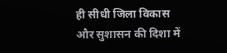ही सीधी जिला विकास और सुशासन की दिशा में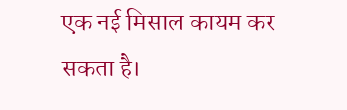एक नई मिसाल कायम कर सकता है।